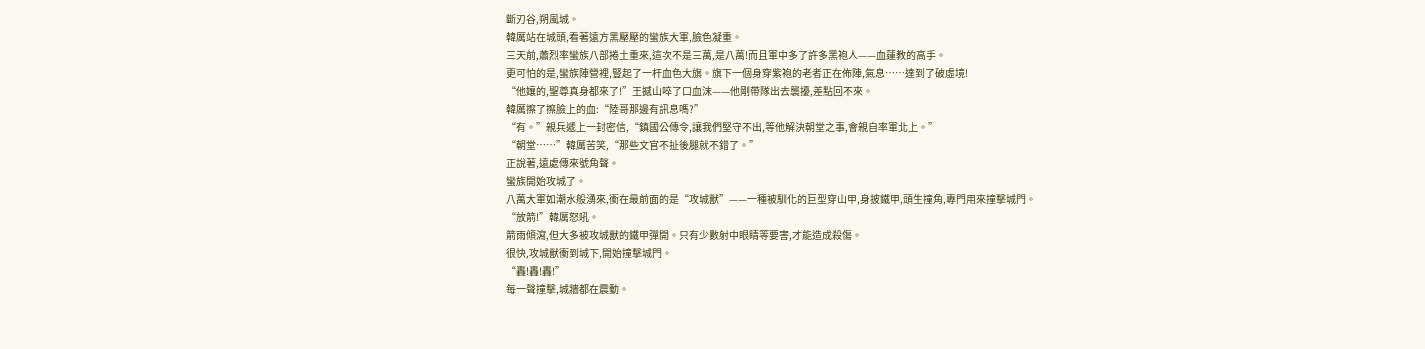斷刃谷,朔風城。
韓厲站在城頭,看著遠方黑壓壓的蠻族大軍,臉色凝重。
三天前,蕭烈率蠻族八部捲土重來,這次不是三萬,是八萬!而且軍中多了許多黑袍人——血蓮教的高手。
更可怕的是,蠻族陣營裡,豎起了一杆血色大旗。旗下一個身穿紫袍的老者正在佈陣,氣息……達到了破虛境!
“他孃的,聖尊真身都來了!”王撼山啐了口血沫——他剛帶隊出去襲擾,差點回不來。
韓厲擦了擦臉上的血:“陸哥那邊有訊息嗎?”
“有。”親兵遞上一封密信,“鎮國公傳令,讓我們堅守不出,等他解決朝堂之事,會親自率軍北上。”
“朝堂……”韓厲苦笑,“那些文官不扯後腿就不錯了。”
正說著,遠處傳來號角聲。
蠻族開始攻城了。
八萬大軍如潮水般湧來,衝在最前面的是“攻城獸”——一種被馴化的巨型穿山甲,身披鐵甲,頭生撞角,專門用來撞擊城門。
“放箭!”韓厲怒吼。
箭雨傾瀉,但大多被攻城獸的鐵甲彈開。只有少數射中眼睛等要害,才能造成殺傷。
很快,攻城獸衝到城下,開始撞擊城門。
“轟!轟!轟!”
每一聲撞擊,城牆都在震動。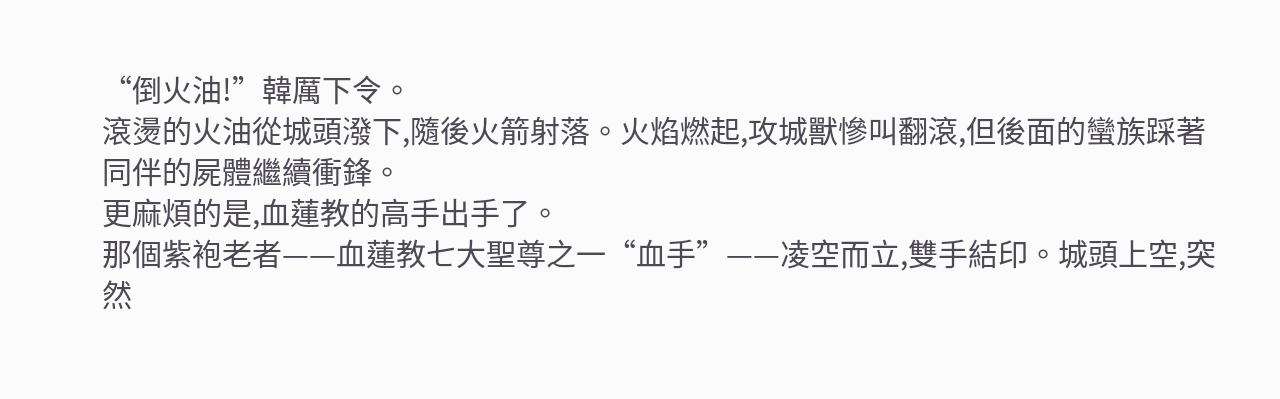“倒火油!”韓厲下令。
滾燙的火油從城頭潑下,隨後火箭射落。火焰燃起,攻城獸慘叫翻滾,但後面的蠻族踩著同伴的屍體繼續衝鋒。
更麻煩的是,血蓮教的高手出手了。
那個紫袍老者——血蓮教七大聖尊之一“血手”——凌空而立,雙手結印。城頭上空,突然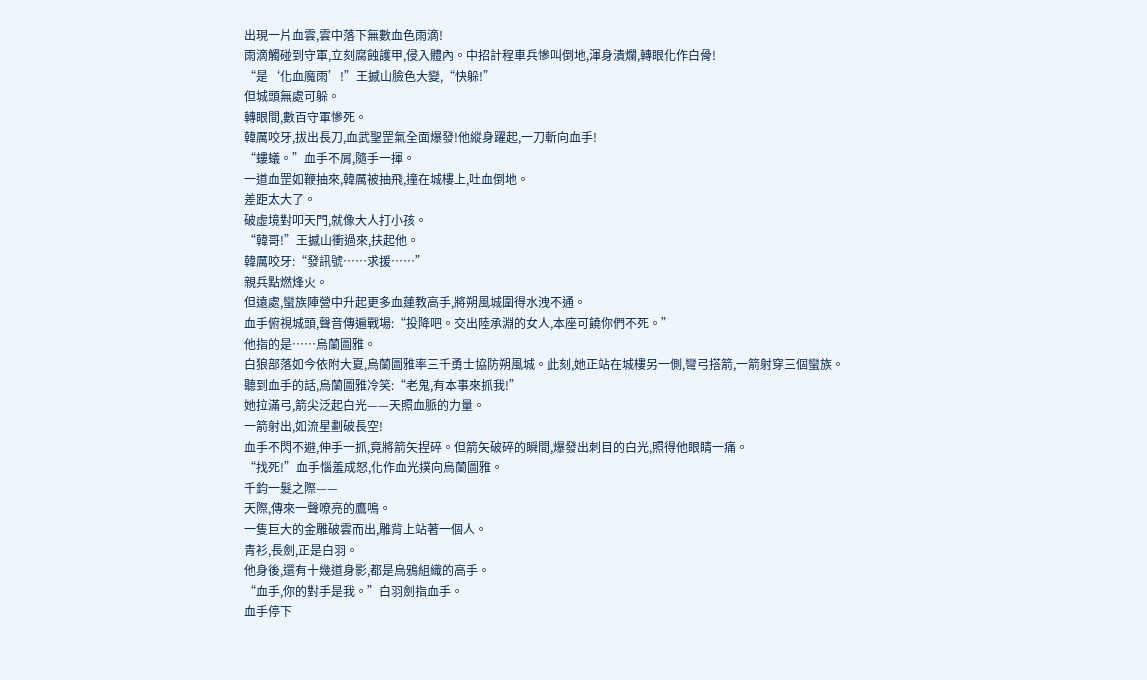出現一片血雲,雲中落下無數血色雨滴!
雨滴觸碰到守軍,立刻腐蝕護甲,侵入體內。中招計程車兵慘叫倒地,渾身潰爛,轉眼化作白骨!
“是‘化血魔雨’!”王撼山臉色大變,“快躲!”
但城頭無處可躲。
轉眼間,數百守軍慘死。
韓厲咬牙,拔出長刀,血武聖罡氣全面爆發!他縱身躍起,一刀斬向血手!
“螻蟻。”血手不屑,隨手一揮。
一道血罡如鞭抽來,韓厲被抽飛,撞在城樓上,吐血倒地。
差距太大了。
破虛境對叩天門,就像大人打小孩。
“韓哥!”王撼山衝過來,扶起他。
韓厲咬牙:“發訊號……求援……”
親兵點燃烽火。
但遠處,蠻族陣營中升起更多血蓮教高手,將朔風城圍得水洩不通。
血手俯視城頭,聲音傳遍戰場:“投降吧。交出陸承淵的女人,本座可饒你們不死。”
他指的是……烏蘭圖雅。
白狼部落如今依附大夏,烏蘭圖雅率三千勇士協防朔風城。此刻,她正站在城樓另一側,彎弓搭箭,一箭射穿三個蠻族。
聽到血手的話,烏蘭圖雅冷笑:“老鬼,有本事來抓我!”
她拉滿弓,箭尖泛起白光——天照血脈的力量。
一箭射出,如流星劃破長空!
血手不閃不避,伸手一抓,竟將箭矢捏碎。但箭矢破碎的瞬間,爆發出刺目的白光,照得他眼睛一痛。
“找死!”血手惱羞成怒,化作血光撲向烏蘭圖雅。
千鈞一髮之際——
天際,傳來一聲嘹亮的鷹鳴。
一隻巨大的金雕破雲而出,雕背上站著一個人。
青衫,長劍,正是白羽。
他身後,還有十幾道身影,都是烏鴉組織的高手。
“血手,你的對手是我。”白羽劍指血手。
血手停下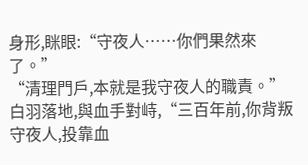身形,眯眼:“守夜人……你們果然來了。”
“清理門戶,本就是我守夜人的職責。”白羽落地,與血手對峙,“三百年前,你背叛守夜人,投靠血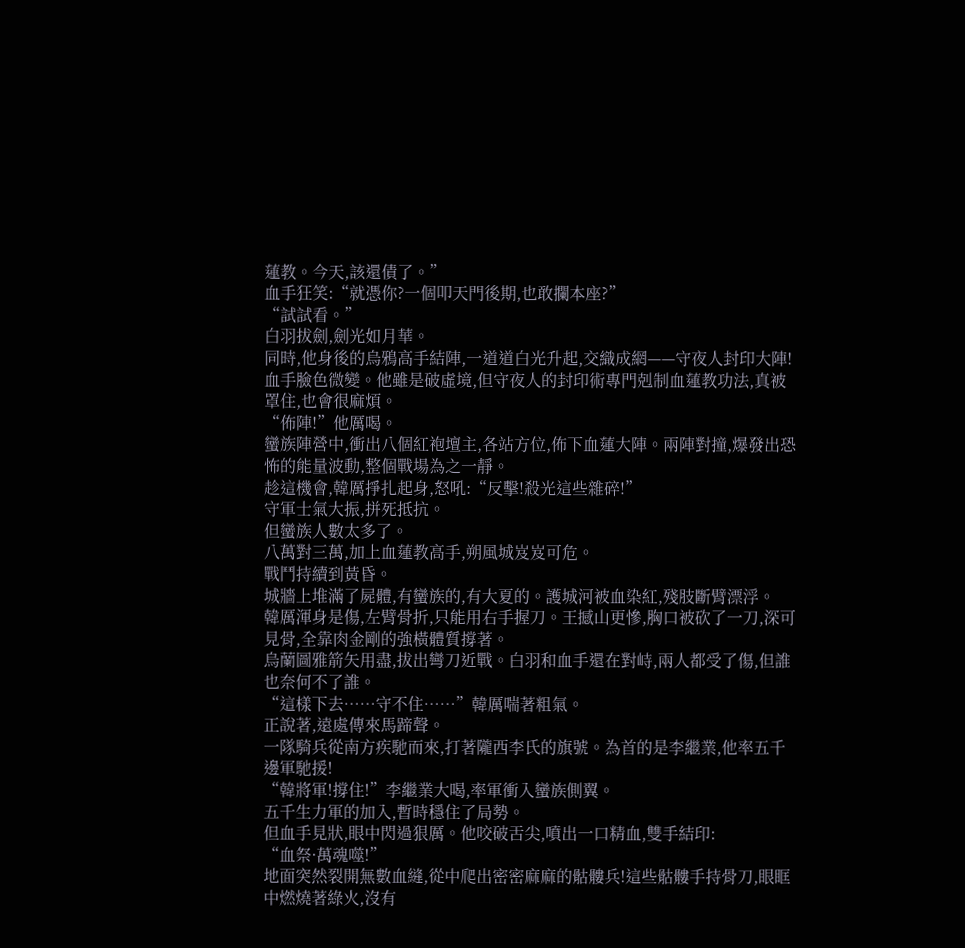蓮教。今天,該還債了。”
血手狂笑:“就憑你?一個叩天門後期,也敢攔本座?”
“試試看。”
白羽拔劍,劍光如月華。
同時,他身後的烏鴉高手結陣,一道道白光升起,交織成網——守夜人封印大陣!
血手臉色微變。他雖是破虛境,但守夜人的封印術專門剋制血蓮教功法,真被罩住,也會很麻煩。
“佈陣!”他厲喝。
蠻族陣營中,衝出八個紅袍壇主,各站方位,佈下血蓮大陣。兩陣對撞,爆發出恐怖的能量波動,整個戰場為之一靜。
趁這機會,韓厲掙扎起身,怒吼:“反擊!殺光這些雜碎!”
守軍士氣大振,拼死抵抗。
但蠻族人數太多了。
八萬對三萬,加上血蓮教高手,朔風城岌岌可危。
戰鬥持續到黃昏。
城牆上堆滿了屍體,有蠻族的,有大夏的。護城河被血染紅,殘肢斷臂漂浮。
韓厲渾身是傷,左臂骨折,只能用右手握刀。王撼山更慘,胸口被砍了一刀,深可見骨,全靠肉金剛的強橫體質撐著。
烏蘭圖雅箭矢用盡,拔出彎刀近戰。白羽和血手還在對峙,兩人都受了傷,但誰也奈何不了誰。
“這樣下去……守不住……”韓厲喘著粗氣。
正說著,遠處傳來馬蹄聲。
一隊騎兵從南方疾馳而來,打著隴西李氏的旗號。為首的是李繼業,他率五千邊軍馳援!
“韓將軍!撐住!”李繼業大喝,率軍衝入蠻族側翼。
五千生力軍的加入,暫時穩住了局勢。
但血手見狀,眼中閃過狠厲。他咬破舌尖,噴出一口精血,雙手結印:
“血祭·萬魂噬!”
地面突然裂開無數血縫,從中爬出密密麻麻的骷髏兵!這些骷髏手持骨刀,眼眶中燃燒著綠火,沒有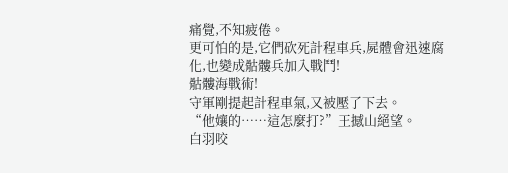痛覺,不知疲倦。
更可怕的是,它們砍死計程車兵,屍體會迅速腐化,也變成骷髏兵加入戰鬥!
骷髏海戰術!
守軍剛提起計程車氣,又被壓了下去。
“他孃的……這怎麼打?”王撼山絕望。
白羽咬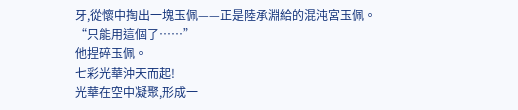牙,從懷中掏出一塊玉佩——正是陸承淵給的混沌宮玉佩。
“只能用這個了……”
他捏碎玉佩。
七彩光華沖天而起!
光華在空中凝聚,形成一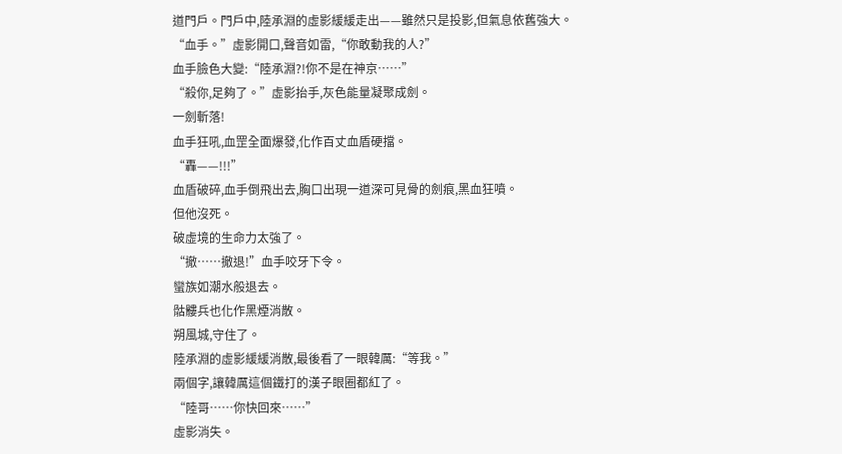道門戶。門戶中,陸承淵的虛影緩緩走出——雖然只是投影,但氣息依舊強大。
“血手。”虛影開口,聲音如雷,“你敢動我的人?”
血手臉色大變:“陸承淵?!你不是在神京……”
“殺你,足夠了。”虛影抬手,灰色能量凝聚成劍。
一劍斬落!
血手狂吼,血罡全面爆發,化作百丈血盾硬擋。
“轟——!!!”
血盾破碎,血手倒飛出去,胸口出現一道深可見骨的劍痕,黑血狂噴。
但他沒死。
破虛境的生命力太強了。
“撤……撤退!”血手咬牙下令。
蠻族如潮水般退去。
骷髏兵也化作黑煙消散。
朔風城,守住了。
陸承淵的虛影緩緩消散,最後看了一眼韓厲:“等我。”
兩個字,讓韓厲這個鐵打的漢子眼圈都紅了。
“陸哥……你快回來……”
虛影消失。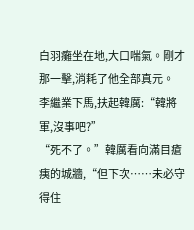白羽癱坐在地,大口喘氣。剛才那一擊,消耗了他全部真元。
李繼業下馬,扶起韓厲:“韓將軍,沒事吧?”
“死不了。”韓厲看向滿目瘡痍的城牆,“但下次……未必守得住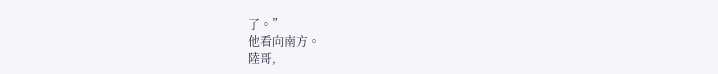了。”
他看向南方。
陸哥,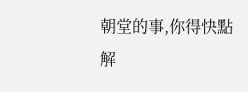朝堂的事,你得快點解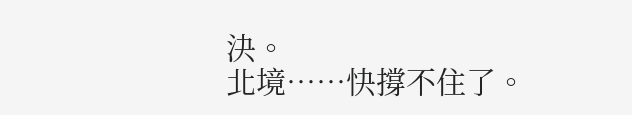決。
北境……快撐不住了。